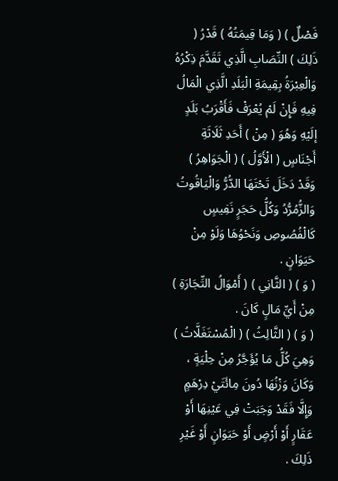فَصْلٌ ) ( وَمَا قِيمَتُهُ ) قَدْرُ ( ذَلِكَ ) النِّصَابِ الَّذِي تَقَدَّمَ ذِكْرُهُ وَالْعِبْرَةُ بِقِيمَةِ الْبَلَدِ الَّذِي الْمَالُ فِيهِ فَإِنْ لَمْ يُعْرَفْ فَأَقْرَبُ بَلَدٍ إلَيْهِ وَهُوَ ( مِنْ ) أَحَدِ ثَلَاثَةِ أَجْنَاسٍ ( الْأَوَّلُ ) ( الْجَوَاهِرُ ) وَقَدْ دَخَلَ تَحْتَهَا الدُّرُّ وَالْيَاقُوتُ وَالزُّمُرُّدُ وَكُلُّ حَجَرٍ نَفِيسٍ كَالْفُصُوصِ وَنَحْوُهَا وَلَوْ مِنْ حَيَوَانٍ .
( وَ ) ( الثَّانِي ) ( أَمْوَالُ التِّجَارَةِ ) مِنْ أَيِّ مَالٍ كَانَ .
( وَ ) ( الثَّالِثُ ) ( الْمُسْتَغَلَّاتُ ) وَهِيَ كُلُّ مَا يُؤَجَّرُ مِنْ حِلْيَةٍ ، وَكَانَ وَزْنُهَا دُونَ مِائَتَيْ دِرْهَمٍ وَإِلَّا فَقَدْ وَجَبَتْ فِي عَيْنِهَا أَوْ عَقَارٍ أَوْ أَرْضٍ أَوْ حَيَوَانٍ أَوْ غَيْرِ ذَلِكَ .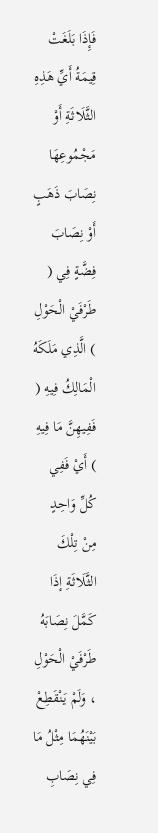فَإِذَا بَلَغَتْ قِيمَةُ أَيِّ هَذِهِ الثَّلَاثَةِ أَوْ مَجْمُوعِهَا نِصَابَ ذَهَبٍ أَوْ نِصَابَ فِضَّةٍ فِي ( طَرْفَيْ الْحَوْلِ ) الَّذِي مَلَكَهُ الْمَالِكُ فِيهِ ( فَفِيهِنَّ مَا فِيهِ ) أَيْ فَفِي كُلِّ وَاحِدٍ مِنْ تِلْكَ الثَّلَاثَةِ إذَا كَمَّلَ نِصَابَهُ طَرْفَيْ الْحَوْلِ ، وَلَمْ يَنْقَطِعْ بَيْنَهُمَا مِثْلُ مَا فِي نِصَابِ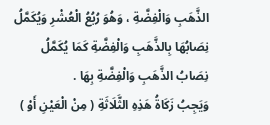الذَّهَبِ وَالْفِضَّةِ ، وَهُوَ رُبُعُ الْعُشْرِ وَيُكَمَّلُ نِصَابُهَا بِالذَّهَبِ وَالْفِضَّةِ كَمَا يُكَمَّلُ نِصَابُ الذَّهَبِ وَالْفِضَّةِ بِهَا .
وَيَجِبُ زَكَاةُ هَذِهِ الثَّلَاثَةِ ( مِنْ الْعَيْنِ أَوْ )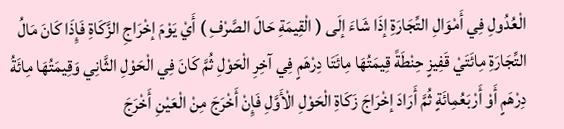الْعُدُولِ فِي أَمْوَالِ التِّجَارَةِ إذَا شَاءَ إلَى ( الْقِيمَةِ حَالَ الصَّرْفِ ) أَيْ يَوْمَ إخْرَاجِ الزَّكَاةِ فَإِذَا كَانَ مَالُ التِّجَارَةِ مِائَتَيْ قَفِيزٍ حِنْطَةً قِيمَتُهَا مِائَتَا دِرْهَمٍ فِي آخِرِ الْحَوْلِ ثُمَّ كَانَ فِي الْحَوْلِ الثَّانِي وَقِيمَتُهَا مِائَةُ دِرْهَمٍ أَوْ أَرْبَعُمِائَةٍ ثُمَّ أَرَادَ إخْرَاجَ زَكَاةِ الْحَوْلِ الْأَوَّلِ فَإِنْ أَخْرَجَ مِنْ الْعَيْنِ أَخْرَجَ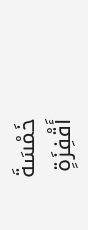خَمْسَةَ أَقْفِزَةٍ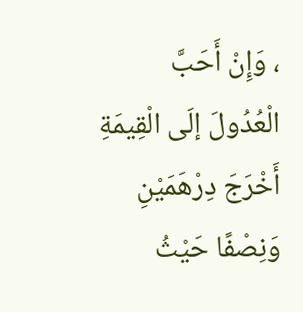، وَإِنْ أَحَبَّ الْعُدُولَ إلَى الْقِيمَةِ أَخْرَجَ دِرْهَمَيْنِ وَنِصْفًا حَيْثُ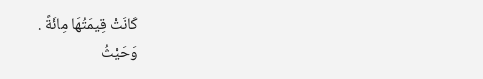كَانَتْ قِيمَتُهَا مِائَةً .
وَحَيْثُ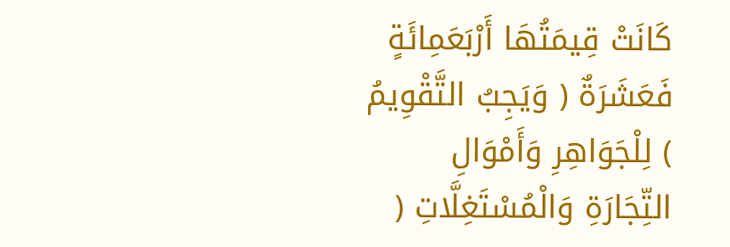كَانَتْ قِيمَتُهَا أَرْبَعَمِائَةٍ فَعَشَرَةٌ ( وَيَجِبُ التَّقْوِيمُ ) لِلْجَوَاهِرِ وَأَمْوَالِ التِّجَارَةِ وَالْمُسْتَغِلَّاتِ (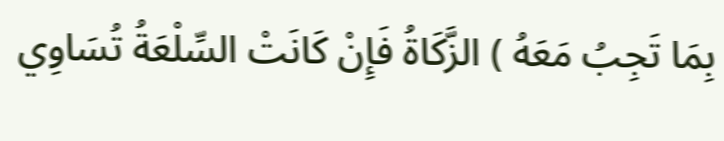بِمَا تَجِبُ مَعَهُ ) الزَّكَاةُ فَإِنْ كَانَتْ السِّلْعَةُ تُسَاوِي